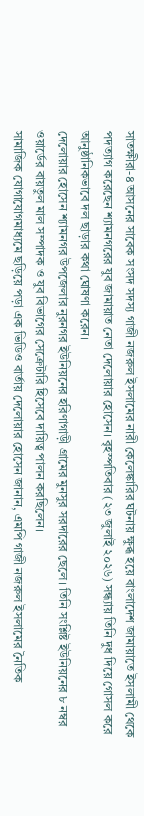সাতক্ষীরা-৪ আসনের সাবেক সংসদ সদস্য গাজী নজরুল ইসলামের নারী কেলেঙ্কারির ঘটনায় ক্ষুব্ধ হয়ে বাংলাদেশ জামায়াতে ইসলামী থেকে পদত্যাগ করেছেন শ্যামনগরের যুব জামায়াত নেতা দেলোয়ার হোসেন। বৃহস্পতিবার (২৩ জুলাই ২০২৬) সন্ধ্যায় তিনি দুধ দিয়ে গোসল করে আনুষ্ঠানিকভাবে দল ছাড়ার কথা ঘোষণা করেন।
দেলোয়ার হোসেন শ্যামনগর উপজেলার নুরনগর ইউনিয়নের হরিণাগাড়ী গ্রামের মুনসুর সরদারের ছেলে। তিনি সংশ্লিষ্ট ইউনিয়নের ৮ নম্বর ওয়ার্ডের বায়তুল মাল সম্পাদক ও যুব বিভাগের সেক্রেটারি হিসেবে দায়িত্ব পালন করছিলেন।
সামাজিক যোগাযোগমাধ্যমে ছড়িয়ে পড়া এক ভিডিও বার্তায় দেলোয়ার হোসেন জানান, এমপি গাজী নজরুল ইসলামের নৈতিক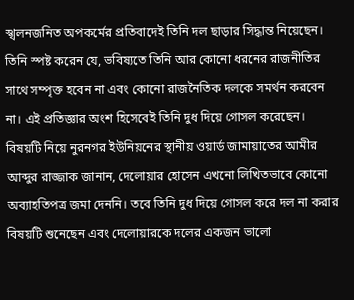স্খলনজনিত অপকর্মের প্রতিবাদেই তিনি দল ছাড়ার সিদ্ধান্ত নিয়েছেন। তিনি স্পষ্ট করেন যে, ভবিষ্যতে তিনি আর কোনো ধরনের রাজনীতির সাথে সম্পৃক্ত হবেন না এবং কোনো রাজনৈতিক দলকে সমর্থন করবেন না। এই প্রতিজ্ঞার অংশ হিসেবেই তিনি দুধ দিয়ে গোসল করেছেন।
বিষয়টি নিয়ে নুরনগর ইউনিয়নের স্থানীয় ওয়ার্ড জামায়াতের আমীর আব্দুর রাজ্জাক জানান, দেলোয়ার হোসেন এখনো লিখিতভাবে কোনো অব্যাহতিপত্র জমা দেননি। তবে তিনি দুধ দিয়ে গোসল করে দল না করার বিষয়টি শুনেছেন এবং দেলোয়ারকে দলের একজন ভালো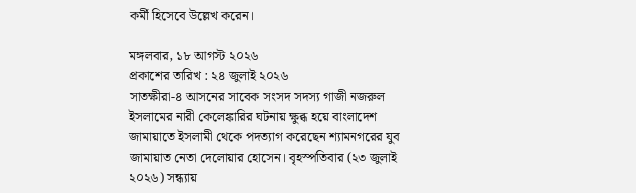কর্মী হিসেবে উল্লেখ করেন।

মঙ্গলবার, ১৮ আগস্ট ২০২৬
প্রকাশের তারিখ : ২৪ জুলাই ২০২৬
সাতক্ষীরা-৪ আসনের সাবেক সংসদ সদস্য গাজী নজরুল ইসলামের নারী কেলেঙ্কারির ঘটনায় ক্ষুব্ধ হয়ে বাংলাদেশ জামায়াতে ইসলামী থেকে পদত্যাগ করেছেন শ্যামনগরের যুব জামায়াত নেতা দেলোয়ার হোসেন। বৃহস্পতিবার (২৩ জুলাই ২০২৬) সন্ধ্যায়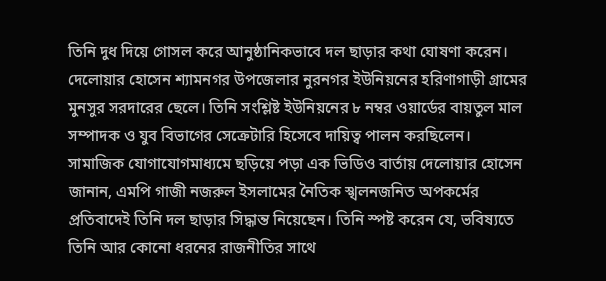তিনি দুধ দিয়ে গোসল করে আনুষ্ঠানিকভাবে দল ছাড়ার কথা ঘোষণা করেন।
দেলোয়ার হোসেন শ্যামনগর উপজেলার নুরনগর ইউনিয়নের হরিণাগাড়ী গ্রামের মুনসুর সরদারের ছেলে। তিনি সংশ্লিষ্ট ইউনিয়নের ৮ নম্বর ওয়ার্ডের বায়তুল মাল সম্পাদক ও যুব বিভাগের সেক্রেটারি হিসেবে দায়িত্ব পালন করছিলেন।
সামাজিক যোগাযোগমাধ্যমে ছড়িয়ে পড়া এক ভিডিও বার্তায় দেলোয়ার হোসেন জানান, এমপি গাজী নজরুল ইসলামের নৈতিক স্খলনজনিত অপকর্মের প্রতিবাদেই তিনি দল ছাড়ার সিদ্ধান্ত নিয়েছেন। তিনি স্পষ্ট করেন যে, ভবিষ্যতে তিনি আর কোনো ধরনের রাজনীতির সাথে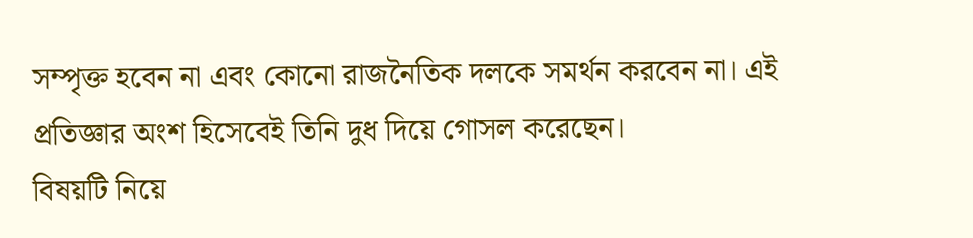সম্পৃক্ত হবেন না এবং কোনো রাজনৈতিক দলকে সমর্থন করবেন না। এই প্রতিজ্ঞার অংশ হিসেবেই তিনি দুধ দিয়ে গোসল করেছেন।
বিষয়টি নিয়ে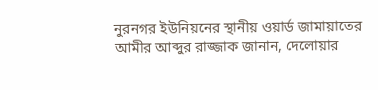নুরনগর ইউনিয়নের স্থানীয় ওয়ার্ড জামায়াতের আমীর আব্দুর রাজ্জাক জানান, দেলোয়ার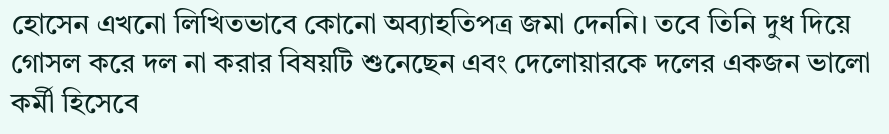হোসেন এখনো লিখিতভাবে কোনো অব্যাহতিপত্র জমা দেননি। তবে তিনি দুধ দিয়ে গোসল করে দল না করার বিষয়টি শুনেছেন এবং দেলোয়ারকে দলের একজন ভালো কর্মী হিসেবে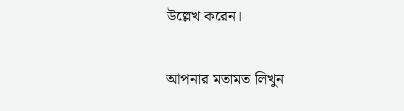উল্লেখ করেন।

আপনার মতামত লিখুন